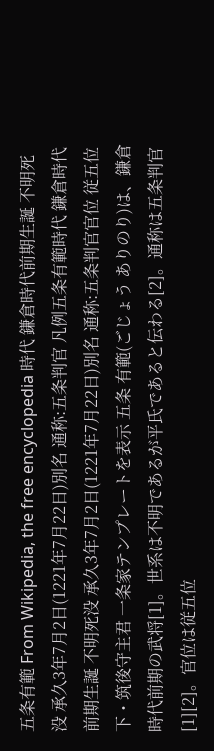五条有範 From Wikipedia, the free encyclopedia 時代 鎌倉時代前期生誕 不明死没 承久3年7月2日(1221年7月22日)別名 通称:五条判官 凡例五条有範時代 鎌倉時代前期生誕 不明死没 承久3年7月2日(1221年7月22日)別名 通称:五条判官官位 従五位下・筑後守主君 一条家テンプレートを表示 五条 有範(ごじょう ありのり)は、鎌倉時代前期の武将[1]。世系は不明であるが平氏であると伝わる[2]。通称は五条判官[1][2]。官位は従五位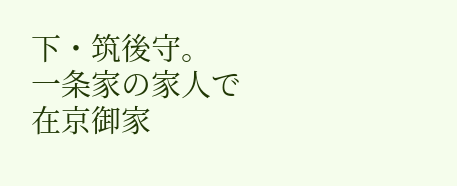下・筑後守。 一条家の家人で在京御家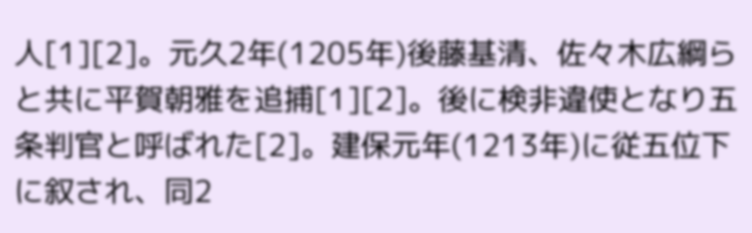人[1][2]。元久2年(1205年)後藤基清、佐々木広綱らと共に平賀朝雅を追捕[1][2]。後に検非違使となり五条判官と呼ばれた[2]。建保元年(1213年)に従五位下に叙され、同2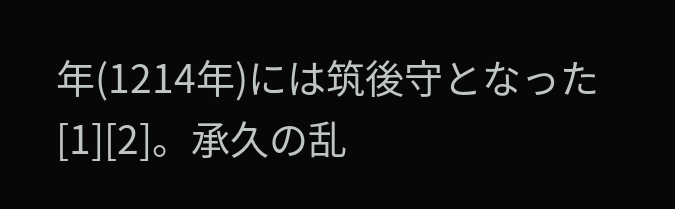年(1214年)には筑後守となった[1][2]。承久の乱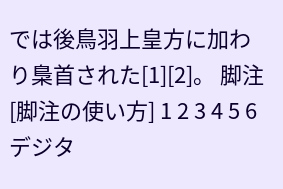では後鳥羽上皇方に加わり梟首された[1][2]。 脚注 [脚注の使い方] 1 2 3 4 5 6 デジタ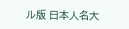ル版 日本人名大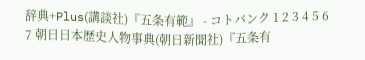辞典+Plus(講談社)『五条有範』 - コトバンク 1 2 3 4 5 6 7 朝日日本歴史人物事典(朝日新聞社)『五条有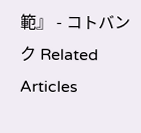範』 - コトバンク Related Articles